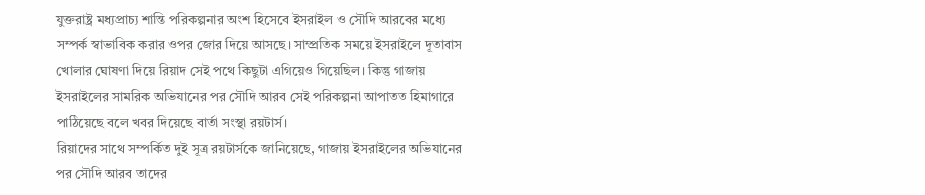যুক্তরাষ্ট্র মধ্যপ্রাচ্য শান্তি পরিকল্পনার অংশ হিসেবে ইসরাইল ও সৌদি আরবের মধ্যে সম্পর্ক স্বাভাবিক করার ওপর জোর দিয়ে আসছে। সাম্প্রতিক সময়ে ইসরাইলে দূতাবাস খোলার ঘোষণা দিয়ে রিয়াদ সেই পথে কিছুটা এগিয়েও গিয়েছিল। কিন্তু গাজায় ইসরাইলের সামরিক অভিযানের পর সৌদি আরব সেই পরিকল্পনা আপাতত হিমাগারে পাঠিয়েছে বলে খবর দিয়েছে বার্তা সংস্থা রয়টার্স।
রিয়াদের সাথে সম্পর্কিত দুই সূত্র রয়টার্সকে জানিয়েছে, গাজায় ইসরাইলের অভিযানের পর সৌদি আরব তাদের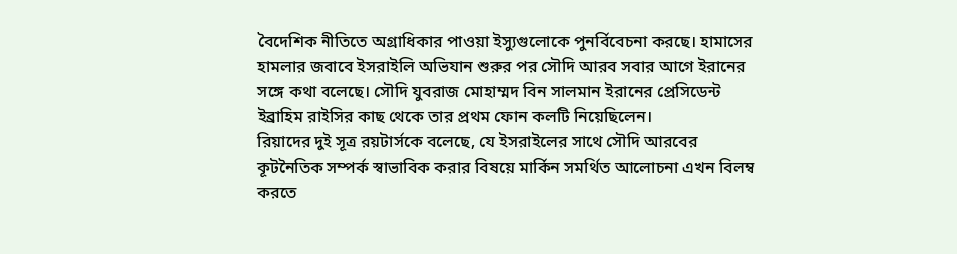বৈদেশিক নীতিতে অগ্রাধিকার পাওয়া ইস্যুগুলোকে পুনর্বিবেচনা করছে। হামাসের হামলার জবাবে ইসরাইলি অভিযান শুরুর পর সৌদি আরব সবার আগে ইরানের সঙ্গে কথা বলেছে। সৌদি যুবরাজ মোহাম্মদ বিন সালমান ইরানের প্রেসিডেন্ট ইব্রাহিম রাইসির কাছ থেকে তার প্রথম ফোন কলটি নিয়েছিলেন।
রিয়াদের দুই সূত্র রয়টার্সকে বলেছে, যে ইসরাইলের সাথে সৌদি আরবের কূটনৈতিক সম্পর্ক স্বাভাবিক করার বিষয়ে মার্কিন সমর্থিত আলোচনা এখন বিলম্ব করতে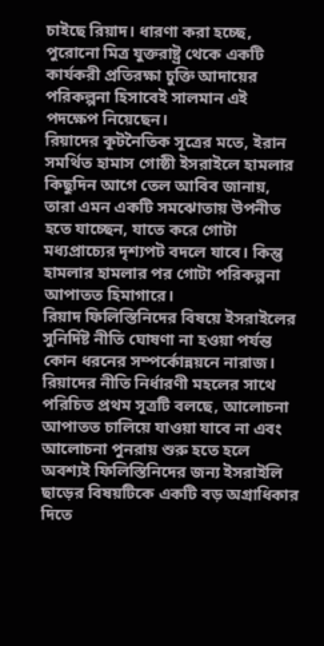চাইছে রিয়াদ। ধারণা করা হচ্ছে, পুরোনো মিত্র যুক্তরাষ্ট্র থেকে একটি কার্যকরী প্রতিরক্ষা চুক্তি আদায়ের পরিকল্পনা হিসাবেই সালমান এই পদক্ষেপ নিয়েছেন।
রিয়াদের কূটনৈতিক সূত্রের মতে, ইরান সমর্থিত হামাস গোষ্ঠী ইসরাইলে হামলার কিছুদিন আগে তেল আবিব জানায়, তারা এমন একটি সমঝোতায় উপনীত হতে যাচ্ছেন, যাতে করে গোটা মধ্যপ্রাচ্যের দৃশ্যপট বদলে যাবে। কিন্তু হামলার হামলার পর গোটা পরিকল্পনা আপাতত হিমাগারে।
রিয়াদ ফিলিস্তিনিদের বিষয়ে ইসরাইলের সুনির্দিষ্ট নীতি ঘোষণা না হওয়া পর্যন্ত কোন ধরনের সম্পর্কোন্নয়নে নারাজ।
রিয়াদের নীতি নির্ধারণী মহলের সাথে পরিচিত প্রথম সূত্রটি বলছে, আলোচনা আপাতত চালিয়ে যাওয়া যাবে না এবং আলোচনা পুনরায় শুরু হতে হলে অবশ্যই ফিলিস্তিনিদের জন্য ইসরাইলি ছাড়ের বিষয়টিকে একটি বড় অগ্রাধিকার দিতে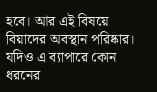হবে। আর এই বিষয়ে বিয়াদের অবস্থান পরিষ্কার। যদিও এ ব্যাপারে কোন ধরনের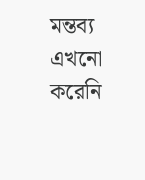মন্তব্য এখনো করেনি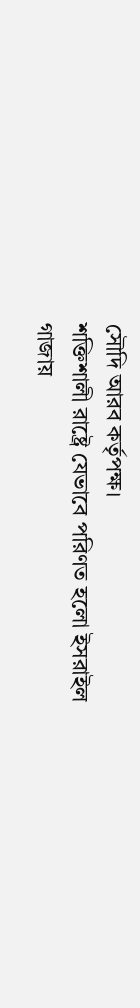সৌদি আরব কর্তৃপক্ষ।
শক্তিশালী রাষ্ট্রে যেভাবে পরিণত হলো ইসরাইল
গাজায়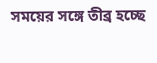সময়ের সঙ্গে তীব্র হচ্ছে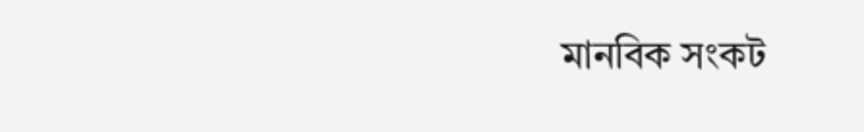মানবিক সংকট